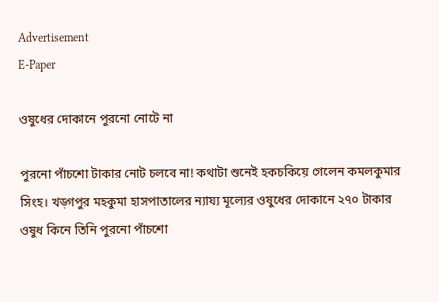Advertisement
E-Paper

ওষুধের দোকানে পুরনো নোটে না

পুরনো পাঁচশো টাকার নোট চলবে না! কথাটা শুনেই হকচকিয়ে গেলেন কমলকুমার সিংহ। খড়্গপুর মহকুমা হাসপাতালের ন্যায্য মূল্যের ওষুধের দোকানে ২৭০ টাকার ওষুধ কিনে তিনি পুরনো পাঁচশো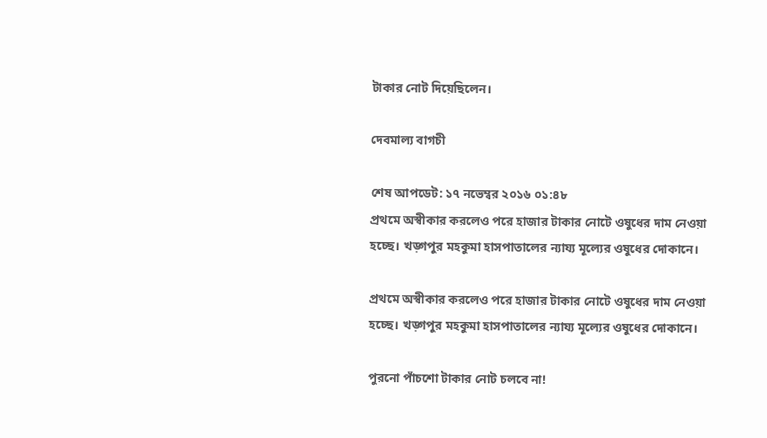টাকার নোট দিয়েছিলেন।

দেবমাল্য বাগচী

শেষ আপডেট: ১৭ নভেম্বর ২০১৬ ০১:৪৮
প্রথমে অস্বীকার করলেও পরে হাজার টাকার নোটে ওষুধের দাম নেওয়া হচ্ছে। খড়্গপুর মহকুমা হাসপাতালের ন্যায্য মূল্যের ওষুধের দোকানে।

প্রথমে অস্বীকার করলেও পরে হাজার টাকার নোটে ওষুধের দাম নেওয়া হচ্ছে। খড়্গপুর মহকুমা হাসপাতালের ন্যায্য মূল্যের ওষুধের দোকানে।

পুরনো পাঁচশো টাকার নোট চলবে না!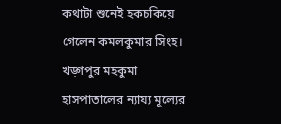কথাটা শুনেই হকচকিয়ে গেলেন কমলকুমার সিংহ। খড়্গপুর মহকুমা হাসপাতালের ন্যায্য মূল্যের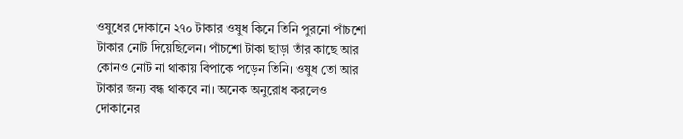ওষুধের দোকানে ২৭০ টাকার ওষুধ কিনে তিনি পুরনো পাঁচশো টাকার নোট দিয়েছিলেন। পাঁচশো টাকা ছাড়া তাঁর কাছে আর কোনও নোট না থাকায় বিপাকে পড়েন তিনি। ওষুধ তো আর টাকার জন্য বন্ধ থাকবে না। অনেক অনুরোধ করলেও দোকানের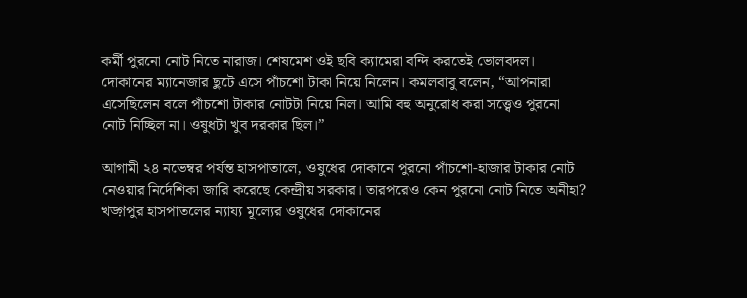কর্মী পুরনো নোট নিতে নারাজ। শেষমেশ ওই ছবি ক্যামেরা বন্দি করতেই ভোলবদল। দোকানের ম্যানেজার ছুটে এসে পাঁচশো টাকা নিয়ে নিলেন। কমলবাবু বলেন, “আপনারা এসেছিলেন বলে পাঁচশো টাকার নোটটা নিয়ে নিল। আমি বহু অনুরোধ করা সত্ত্বেও পুরনো নোট নিচ্ছিল না। ওষুধটা খুব দরকার ছিল।”

আগামী ২৪ নভেম্বর পর্যন্ত হাসপাতালে, ওষুধের দোকানে পুরনো পাঁচশো-হাজার টাকার নোট নেওয়ার নির্দেশিকা জারি করেছে কেন্দ্রীয় সরকার। তারপরেও কেন পুরনো নোট নিতে অনীহা? খড়্গপুর হাসপাতলের ন্যায্য মূল্যের ওষুধের দোকানের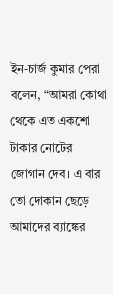ইন-চার্জ কুমার পেরা বলেন, “আমরা কোথা থেকে এত একশো টাকার নোটের জোগান দেব। এ বার তো দোকান ছেড়ে আমাদের ব্যাঙ্কের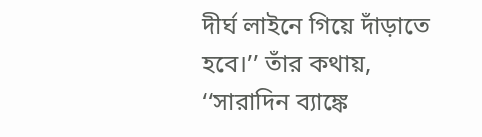দীর্ঘ লাইনে গিয়ে দাঁড়াতে হবে।’’ তাঁর কথায়, ‘‘সারাদিন ব্যাঙ্কে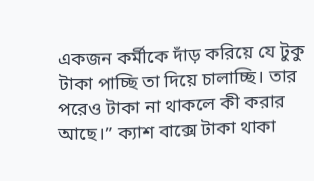একজন কর্মীকে দাঁড় করিয়ে যে টুকু টাকা পাচ্ছি তা দিয়ে চালাচ্ছি। তার পরেও টাকা না থাকলে কী করার আছে।” ক্যাশ বাক্সে টাকা থাকা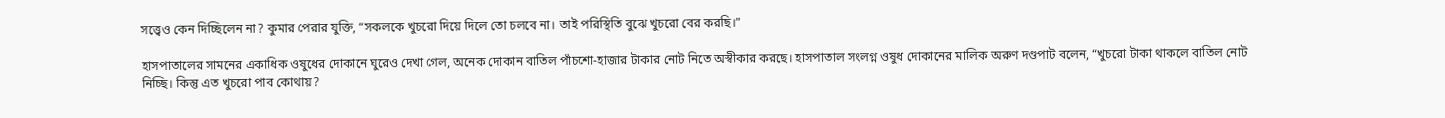সত্ত্বেও কেন দিচ্ছিলেন না? কুমার পেরার যুক্তি, “সকলকে খুচরো দিয়ে দিলে তো চলবে না। তাই পরিস্থিতি বুঝে খুচরো বের করছি।”

হাসপাতালের সামনের একাধিক ওষুধের দোকানে ঘুরেও দেখা গেল, অনেক দোকান বাতিল পাঁচশো-হাজার টাকার নোট নিতে অস্বীকার করছে। হাসপাতাল সংলগ্ন ওষুধ দোকানের মালিক অরুণ দণ্ডপাট বলেন, “খুচরো টাকা থাকলে বাতিল নোট নিচ্ছি। কিন্তু এত খুচরো পাব কোথায়?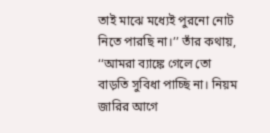তাই মাঝে মধ্যেই পুরনো নোট নিতে পারছি না।’’ তাঁর কথায়, ‘‘আমরা ব্যাঙ্কে গেলে তো বাড়তি সুবিধা পাচ্ছি না। নিয়ম জারির আগে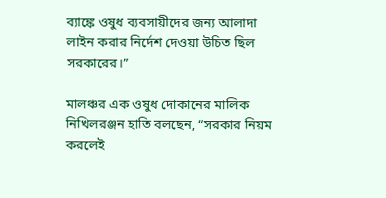ব্যাঙ্কে ওষুধ ব্যবসায়ীদের জন্য আলাদা লাইন করার নির্দেশ দেওয়া উচিত ছিল সরকারের।”

মালঞ্চর এক ওষুধ দোকানের মালিক নিখিলরঞ্জন হাতি বলছেন, “সরকার নিয়ম করলেই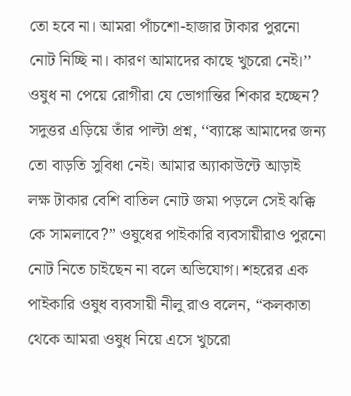তো হবে না। আমরা পাঁচশো-হাজার টাকার পুরনো নোট নিচ্ছি না। কারণ আমাদের কাছে খুচরো নেই।’’ ওষুধ না পেয়ে রোগীরা যে ভোগান্তির শিকার হচ্ছেন? সদুত্তর এড়িয়ে তাঁর পাল্টা প্রশ্ন, ‘‘ব্যাঙ্কে আমাদের জন্য তো বাড়তি সুবিধা নেই। আমার অ্যাকাউন্টে আড়াই লক্ষ টাকার বেশি বাতিল নোট জমা পড়লে সেই ঝক্কি কে সামলাবে?” ওষুধের পাইকারি ব্যবসায়ীরাও পুরনো নোট নিতে চাইছেন না বলে অভিযোগ। শহরের এক পাইকারি ওষুধ ব্যবসায়ী নীলু রাও বলেন, “কলকাতা থেকে আমরা ওষুধ নিয়ে এসে খুচরো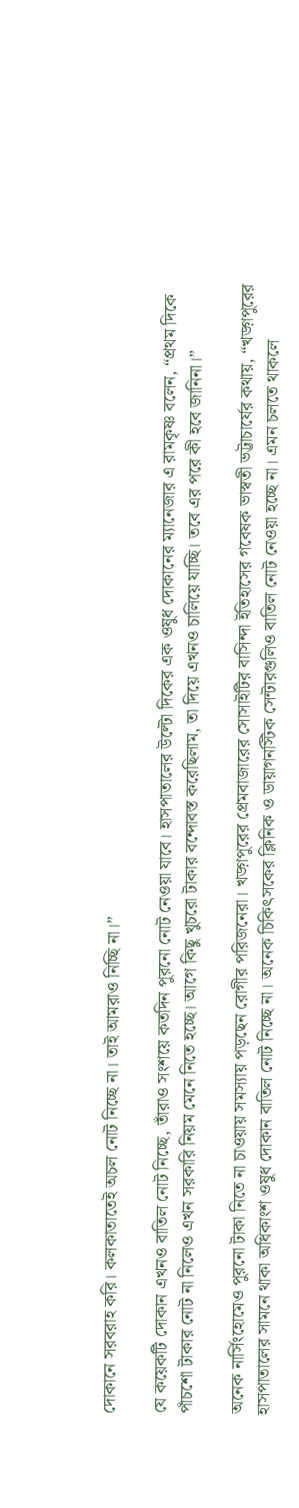দোকানে সরবরাহ করি। কলকাতাতেই অচল নোট নিচ্ছে না। তাই আমরাও নিচ্ছি না।”

যে কয়েকটি দোকান এখনও বাতিল নোট নিচ্ছে, তাঁরাও সংশয়ে কতদিন পুরনো নোট নেওয়া যাবে। হাসপাতালের উল্টো দিকের এক ওষুধ দোকানের ম্যানেজার এ রামকৃষ্ণ বলেন, “প্রথম দিকে পাঁচশো টাকার নোট না নিলেও এখন সরকারি নিয়ম মেনে নিতে হচ্ছে। আগে কিছু খুচরো টাকার বন্দোবস্ত করেছিলাম, তা দিয়ে এখনও চালিয়ে যাচ্ছি। তবে এর পরে কী হবে জানিনা।”

অনেক নার্সিংহোমেও পুরনো টাকা নিতে না চাওয়ায় সমস্যায় পড়ছেন রোগীর পরিজনেরা। খড়্গপুরের প্রেমবাজারের সোসাইটির বাসিন্দা ইতিহাসের গবেষক ভাস্বতী ভট্টাচার্যের কথায়, “খড়্গপুরের হাসপাতালের সামনে থাকা অধিকাংশ ওষুধ দোকান বাতিল নোট নিচ্ছে না। অনেক চিকিৎসকের ক্লিনিক ও ডায়াগনস্টিক সেন্টারগুলিও বাতিল নোট নেওয়া হচ্ছে না। এমন চলতে থাকলে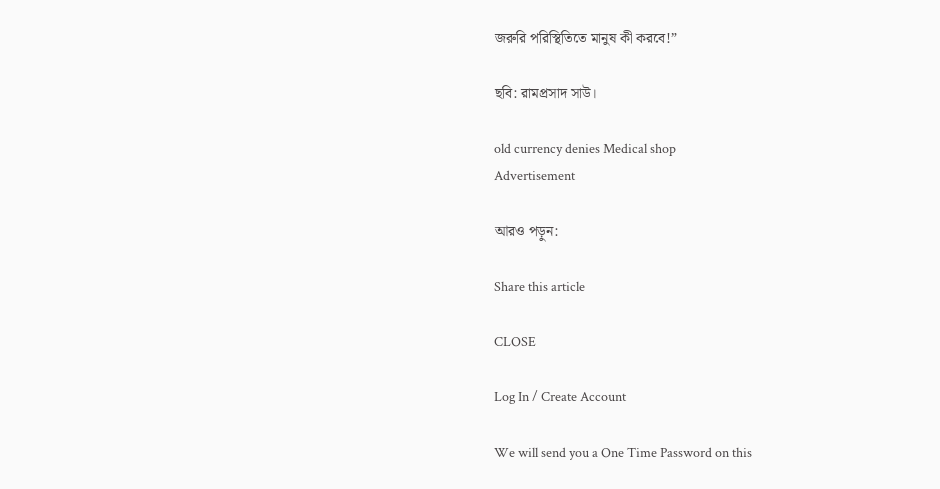জরুরি পরিস্থিতিতে মানুষ কী করবে!”

ছবি: রামপ্রসাদ সাউ।

old currency denies Medical shop
Advertisement

আরও পড়ুন:

Share this article

CLOSE

Log In / Create Account

We will send you a One Time Password on this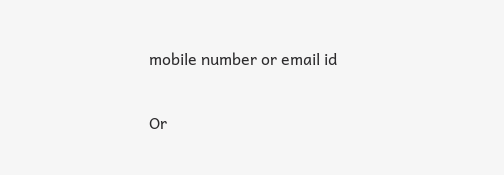mobile number or email id

Or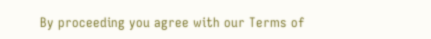By proceeding you agree with our Terms of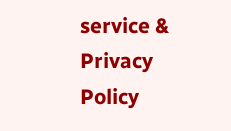service & Privacy Policy